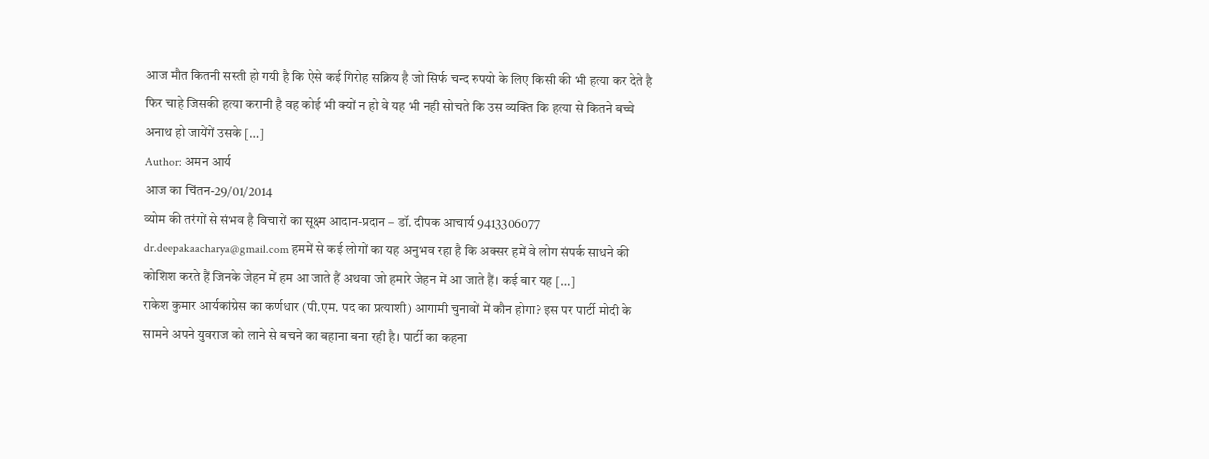आज मौत कितनी सस्ती हो गयी है कि ऐसे कई गिरोह सक्रिय है जो सिर्फ चन्द रुपयो के लिए किसी की भी हत्या कर देते है फिर चाहे जिसकी हत्या करानी है वह कोई भी क्यों न हो वे यह भी नही सोचते कि उस व्यक्ति कि हत्या से कितने बच्चे अनाथ हो जायेंगें उसके […]
Author: अमन आर्य
आज का चिंतन-29/01/2014
व्योम की तरंगों से संभव है विचारों का सूक्ष्म आदान-प्रदान – डॉ. दीपक आचार्य 9413306077 dr.deepakaacharya@gmail.com हममें से कई लोगों का यह अनुभव रहा है कि अक्सर हमें वे लोग संपर्क साधने की कोशिश करते हैं जिनके जेहन में हम आ जाते हैं अथवा जो हमारे जेहन में आ जाते हैं। कई बार यह […]
राकेश कुमार आर्यकांग्रेस का कर्णधार (पी.एम. पद का प्रत्याशी) आगामी चुनावों में कौन होगा? इस पर पार्टी मोदी के सामने अपने युवराज को लाने से बचने का बहाना बना रही है। पार्टी का कहना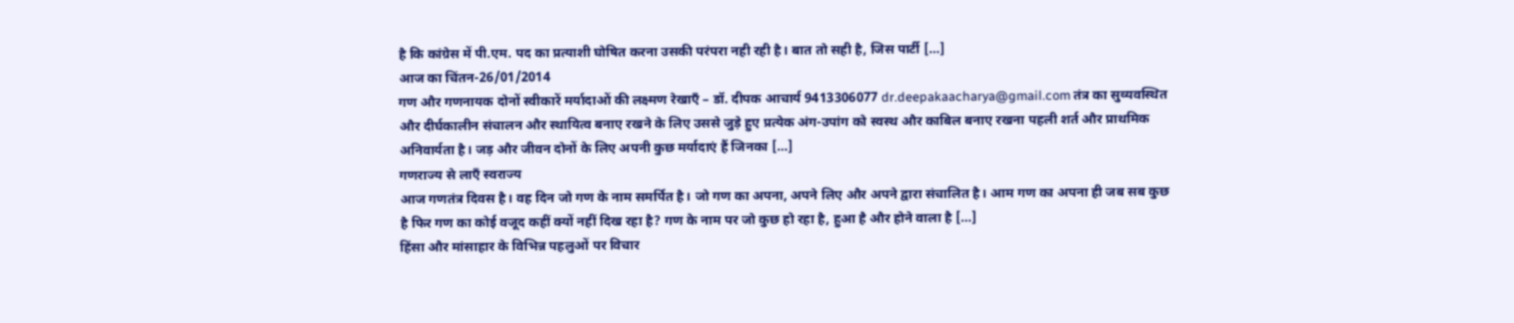है कि कांग्रेस में पी.एम. पद का प्रत्याशी घोषित करना उसकी परंपरा नही रही है। बात तो सही है, जिस पार्टी […]
आज का चिंतन-26/01/2014
गण और गणनायक दोनों स्वीकारें मर्यादाओं की लक्ष्मण रेखाएँ – डॉ. दीपक आचार्य 9413306077 dr.deepakaacharya@gmail.com तंत्र का सुव्यवस्थित और दीर्घकालीन संचालन और स्थायित्व बनाए रखने के लिए उससे जुड़े हुए प्रत्येक अंग-उपांग को स्वस्थ और काबिल बनाए रखना पहली शर्त और प्राथमिक अनिवार्यता है। जड़ और जीवन दोनों के लिए अपनी कुछ मर्यादाएं हैं जिनका […]
गणराज्य से लाएँ स्वराज्य
आज गणतंत्र दिवस है। वह दिन जो गण के नाम समर्पित है। जो गण का अपना, अपने लिए और अपने द्वारा संचालित है। आम गण का अपना ही जब सब कुछ है फिर गण का कोई वजूद कहीं क्यों नहीं दिख रहा है? गण के नाम पर जो कुछ हो रहा है, हुआ है और होने वाला है […]
हिंसा और मांसाहार के विभिन्न पहलुओं पर विचार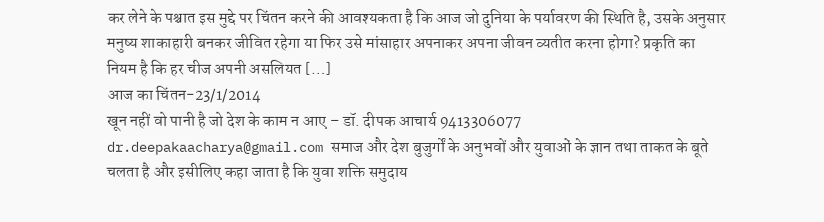कर लेने के पश्चात इस मुद्दे पर चिंतन करने की आवश्यकता है कि आज जो दुनिया के पर्यावरण की स्थिति है, उसके अनुसार मनुष्य शाकाहारी बनकर जीवित रहेगा या फिर उसे मांसाहार अपनाकर अपना जीवन व्यतीत करना होगा? प्रकृति का नियम है कि हर चीज अपनी असलियत […]
आज का चिंतन-23/1/2014
खून नहीं वो पानी है जो देश के काम न आए – डॉ. दीपक आचार्य 9413306077 dr.deepakaacharya@gmail.com समाज और देश बुजुर्गों के अनुभवों और युवाओं के ज्ञान तथा ताकत के बूते चलता है और इसीलिए कहा जाता है कि युवा शक्ति समुदाय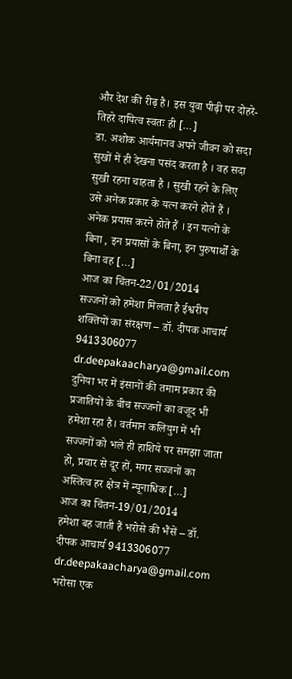और देश की रीढ़ है। इस युवा पीढ़ी पर दोहरे-तिहरे दायित्व स्वतः ही […]
डा. अशोक आर्यमानव अपने जीवन को सदा सुखों में ही देखना पसंद करता है । वह सदा सुखी रहना चाहता है । सुखी रहने के लिए उसे अनेक प्रकार के यत्न करने होते हैं । अनेक प्रयास करने होते हैं । इन यत्नों के बिना , इन प्रयासों के बिना, इन पुरुषार्थों के बिना वह […]
आज का चिंतन-22/01/2014
सज्जनों को हमेशा मिलता है ईश्वरीय शक्तियों का संरक्षण – डॉ. दीपक आचार्य 9413306077 dr.deepakaacharya@gmail.com दुनिया भर में इंसानों की तमाम प्रकार की प्रजातियों के बीच सज्जनों का वजूद भी हमेशा रहा है। वर्तमान कलियुग में भी सज्जनों को भले ही हाशिये पर समझा जाता हो, प्रचार से दूर हों, मगर सज्जनों का अस्तित्व हर क्षेत्र में न्यूनाधिक […]
आज का चिंतन-19/01/2014
हमेशा बह जाती हैं भरोसे की भैंसें – डॉ. दीपक आचार्य 9413306077 dr.deepakaacharya@gmail.com भरोसा एक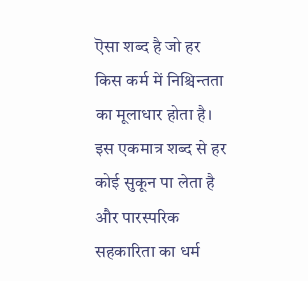ऎसा शब्द है जो हर किस कर्म में निश्चिन्तता का मूलाधार होता है। इस एकमात्र शब्द से हर कोई सुकून पा लेता है और पारस्परिक सहकारिता का धर्म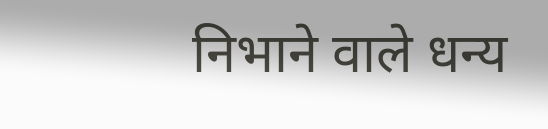निभाने वाले धन्य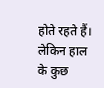होते रहते हैं। लेकिन हाल के कुछ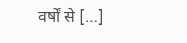वर्षों से […]